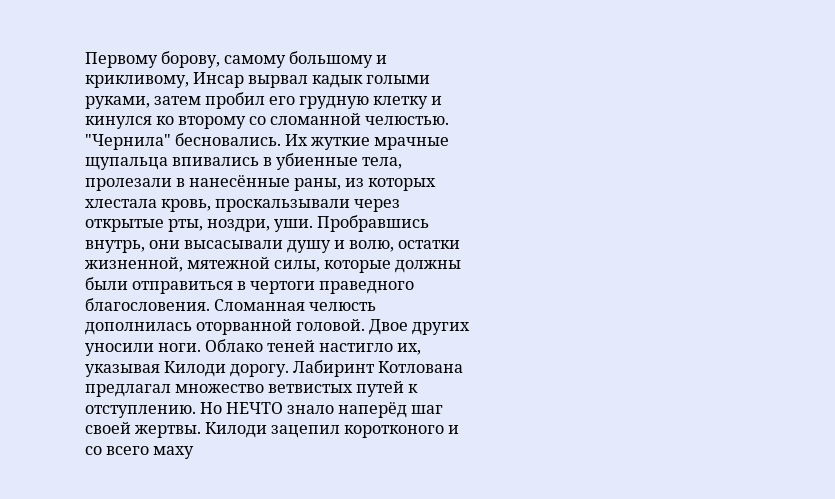Первому борову, самому большому и крикливому, Инсар вырвал кадык голыми руками, затем пробил его грудную клетку и кинулся ко второму со сломанной челюстью. "Чернила" бесновались. Их жуткие мрачные щупальца впивались в убиенные тела, пролезали в нанесённые раны, из которых хлестала кровь, проскальзывали через открытые рты, ноздри, уши. Пробравшись внутрь, они высасывали душу и волю, остатки жизненной, мятежной силы, которые должны были отправиться в чертоги праведного благословения. Сломанная челюсть дополнилась оторванной головой. Двое других уносили ноги. Облако теней настигло их, указывая Килоди дорогу. Лабиринт Котлована предлагал множество ветвистых путей к отступлению. Но НЕЧТО знало наперёд шаг своей жертвы. Килоди зацепил коротконого и со всего маху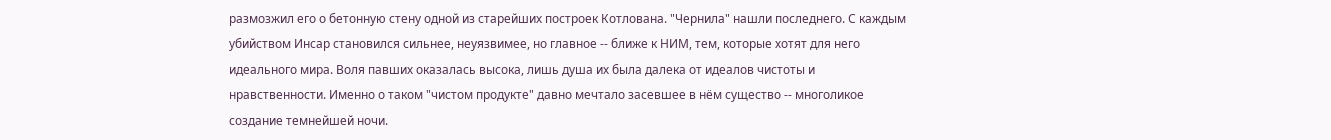размозжил его о бетонную стену одной из старейших построек Котлована. "Чернила" нашли последнего. С каждым убийством Инсар становился сильнее, неуязвимее, но главное -- ближе к НИМ, тем, которые хотят для него идеального мира. Воля павших оказалась высока, лишь душа их была далека от идеалов чистоты и нравственности. Именно о таком "чистом продукте" давно мечтало засевшее в нём существо -- многоликое создание темнейшей ночи.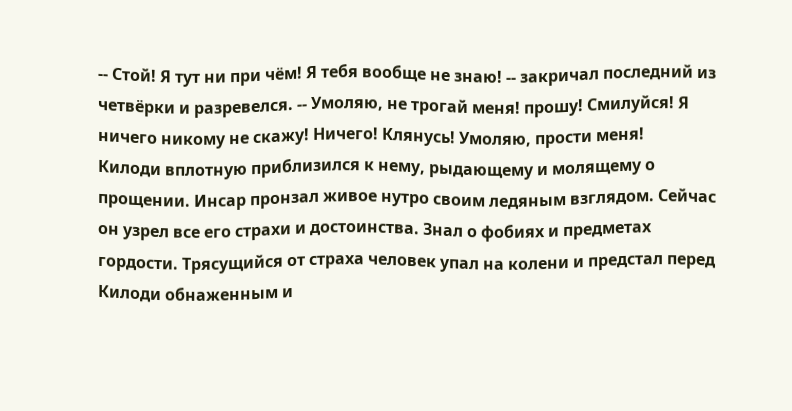-- Стой! Я тут ни при чём! Я тебя вообще не знаю! -- закричал последний из четвёрки и разревелся. -- Умоляю, не трогай меня! прошу! Смилуйся! Я ничего никому не скажу! Ничего! Клянусь! Умоляю, прости меня!
Килоди вплотную приблизился к нему, рыдающему и молящему о прощении. Инсар пронзал живое нутро своим ледяным взглядом. Сейчас он узрел все его страхи и достоинства. Знал о фобиях и предметах гордости. Трясущийся от страха человек упал на колени и предстал перед Килоди обнаженным и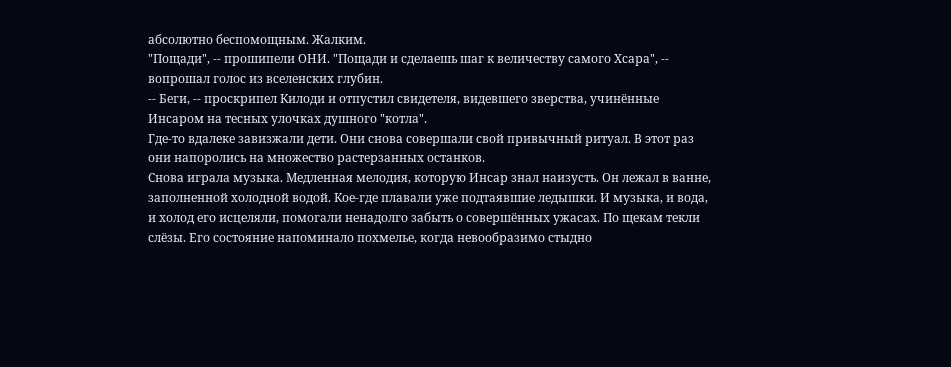абсолютно беспомощным. Жалким.
"Пощади", -- прошипели ОНИ. "Пощади и сделаешь шаг к величеству самого Хсара", -- вопрошал голос из вселенских глубин.
-- Беги, -- проскрипел Килоди и отпустил свидетеля, видевшего зверства, учинённые Инсаром на тесных улочках душного "котла".
Где-то вдалеке завизжали дети. Они снова совершали свой привычный ритуал. В этот раз они напоролись на множество растерзанных останков.
Снова играла музыка. Медленная мелодия, которую Инсар знал наизусть. Он лежал в ванне, заполненной холодной водой. Кое-где плавали уже подтаявшие ледышки. И музыка, и вода, и холод его исцеляли, помогали ненадолго забыть о совершённых ужасах. По щекам текли слёзы. Его состояние напоминало похмелье, когда невообразимо стыдно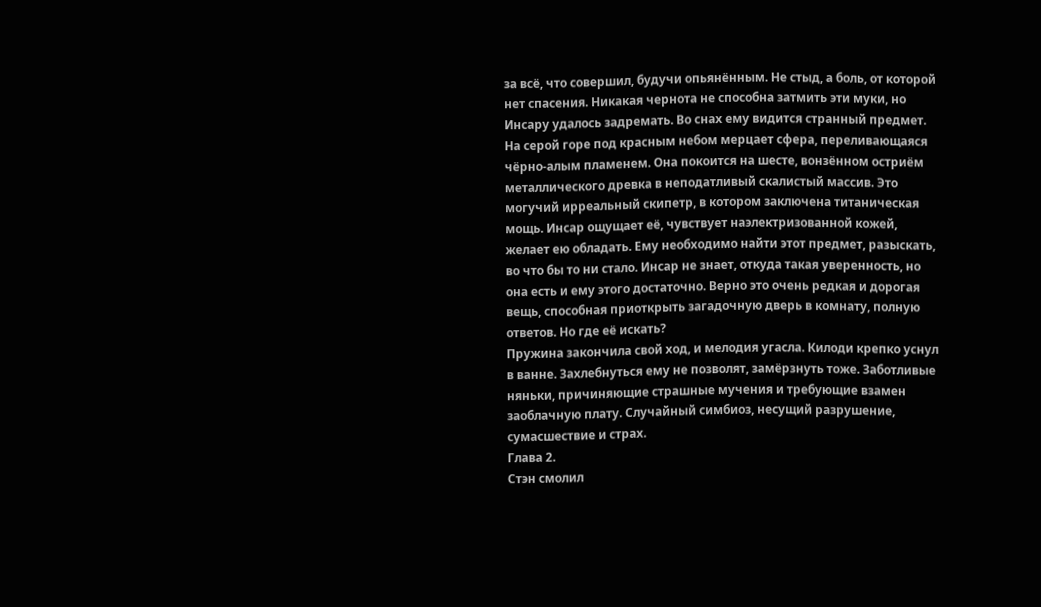за всё, что совершил, будучи опьянённым. Не стыд, а боль, от которой нет спасения. Никакая чернота не способна затмить эти муки, но Инсару удалось задремать. Во снах ему видится странный предмет. На серой горе под красным небом мерцает сфера, переливающаяся чёрно-алым пламенем. Она покоится на шесте, вонзённом остриём металлического древка в неподатливый скалистый массив. Это могучий ирреальный скипетр, в котором заключена титаническая мощь. Инсар ощущает её, чувствует наэлектризованной кожей, желает ею обладать. Ему необходимо найти этот предмет, разыскать, во что бы то ни стало. Инсар не знает, откуда такая уверенность, но она есть и ему этого достаточно. Верно это очень редкая и дорогая вещь, способная приоткрыть загадочную дверь в комнату, полную ответов. Но где её искать?
Пружина закончила свой ход, и мелодия угасла. Килоди крепко уснул в ванне. Захлебнуться ему не позволят, замёрзнуть тоже. Заботливые няньки, причиняющие страшные мучения и требующие взамен заоблачную плату. Случайный симбиоз, несущий разрушение, сумасшествие и страх.
Глава 2.
Стэн смолил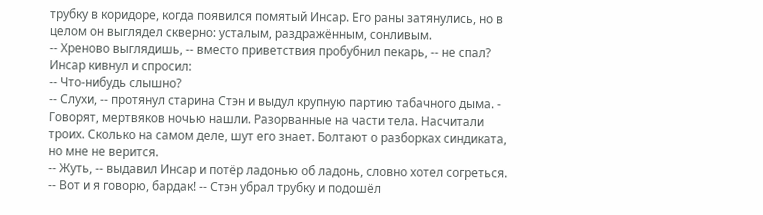трубку в коридоре, когда появился помятый Инсар. Его раны затянулись, но в целом он выглядел скверно: усталым, раздражённым, сонливым.
-- Хреново выглядишь, -- вместо приветствия пробубнил пекарь, -- не спал?
Инсар кивнул и спросил:
-- Что-нибудь слышно?
-- Слухи, -- протянул старина Стэн и выдул крупную партию табачного дыма. - Говорят, мертвяков ночью нашли. Разорванные на части тела. Насчитали троих. Сколько на самом деле, шут его знает. Болтают о разборках синдиката, но мне не верится.
-- Жуть, -- выдавил Инсар и потёр ладонью об ладонь, словно хотел согреться.
-- Вот и я говорю, бардак! -- Стэн убрал трубку и подошёл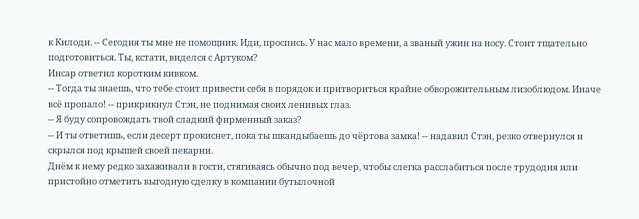к Килоди. -- Сегодня ты мне не помощник. Иди, проспись. У нас мало времени, а званый ужин на носу. Стоит тщательно подготовиться. Ты, кстати, виделся с Артуком?
Инсар ответил коротким кивком.
-- Тогда ты знаешь, что тебе стоит привести себя в порядок и притвориться крайне обворожительным лизоблюдом. Иначе всё пропало! -- прикрикнул Стэн, не поднимая своих ленивых глаз.
-- Я буду сопровождать твой сладкий фирменный заказ?
-- И ты ответишь, если десерт прокиснет, пока ты шкандыбаешь до чёртова замка! -- надавил Стэн, резко отвернулся и скрылся под крышей своей пекарни.
Днём к нему редко захаживали в гости, стягиваясь обычно под вечер, чтобы слегка расслабиться после трудодня или пристойно отметить выгодную сделку в компании бутылочной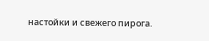настойки и свежего пирога.